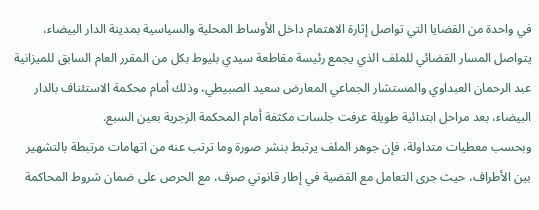في واحدة من القضايا التي تواصل إثارة الاهتمام داخل الأوساط المحلية والسياسية بمدينة الدار البيضاء، يتواصل المسار القضائي للملف الذي يجمع رئيسة مقاطعة سيدي بليوط بكل من المقرر العام السابق للميزانية عبد الرحمان العبداوي والمستشار الجماعي المعارض سعيد الصبيطي، وذلك أمام محكمة الاستئناف بالدار البيضاء، بعد مراحل ابتدائية طويلة عرفت جلسات مكثفة أمام المحكمة الزجرية بعين السبع.
وبحسب معطيات متداولة، فإن جوهر الملف يرتبط بنشر صورة وما ترتب عنه من اتهامات مرتبطة بالتشهير بين الأطراف، حيث جرى التعامل مع القضية في إطار قانوني صرف، مع الحرص على ضمان شروط المحاكمة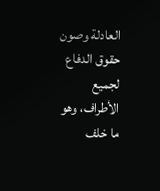العادلة وصون حقوق الدفاع لجميع الأطراف، وهو ما خلف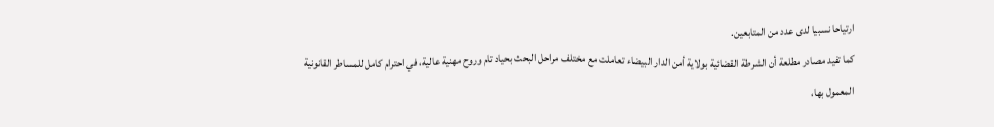ارتياحا نسبيا لدى عدد من المتابعين.
كما تفيد مصادر مطلعة أن الشرطة القضائية بولاية أمن الدار البيضاء تعاملت مع مختلف مراحل البحث بحياد تام وروح مهنية عالية، في احترام كامل للمساطر القانونية المعمول بها،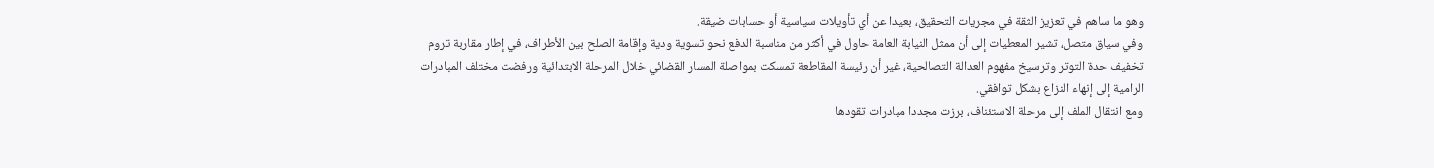وهو ما ساهم في تعزيز الثقة في مجريات التحقيق، بعيدا عن أي تأويلات سياسية أو حسابات ضيقة.
وفي سياق متصل، تشير المعطيات إلى أن ممثل النيابة العامة حاول في أكثر من مناسبة الدفع نحو تسوية ودية وإقامة الصلح بين الأطراف، في إطار مقاربة تروم تخفيف حدة التوتر وترسيخ مفهوم العدالة التصالحية، غير أن رئيسة المقاطعة تمسكت بمواصلة المسار القضائي خلال المرحلة الابتدائية ورفضت مختلف المبادرات الرامية إلى إنهاء النزاع بشكل توافقي.
ومع انتقال الملف إلى مرحلة الاستئناف، برزت مجددا مبادرات تقودها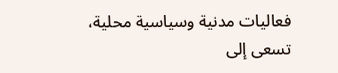فعاليات مدنية وسياسية محلية، تسعى إلى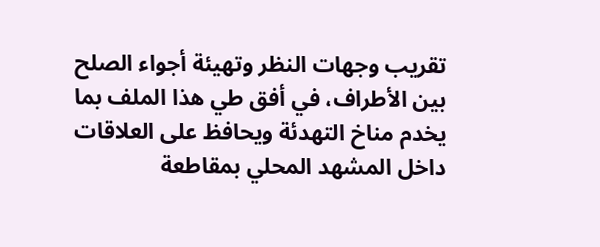تقريب وجهات النظر وتهيئة أجواء الصلح بين الأطراف، في أفق طي هذا الملف بما يخدم مناخ التهدئة ويحافظ على العلاقات داخل المشهد المحلي بمقاطعة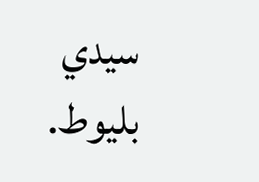سيدي بليوط.